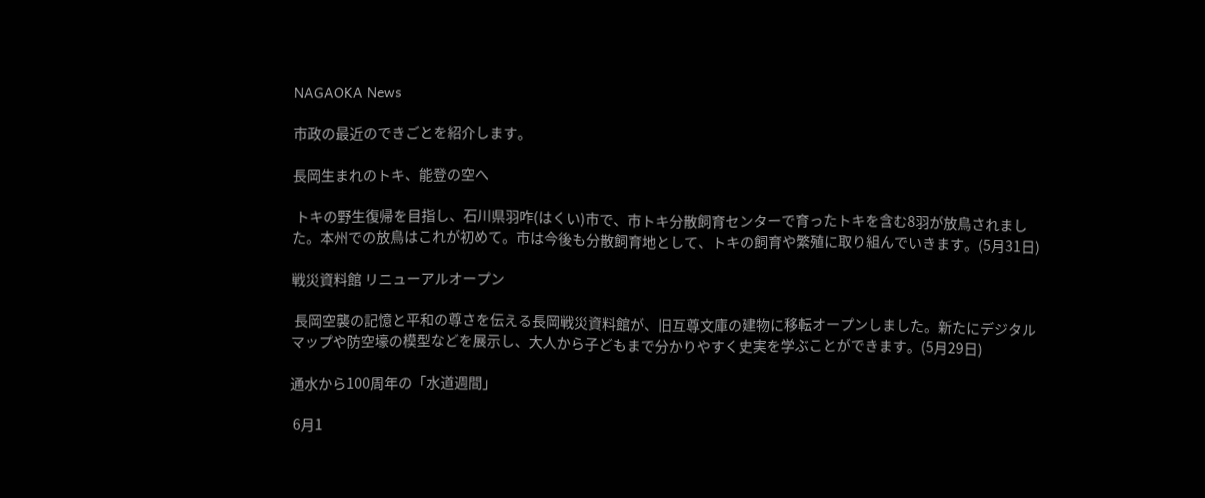NAGAOKA News

市政の最近のできごとを紹介します。

長岡生まれのトキ、能登の空へ

 トキの野生復帰を目指し、石川県羽咋(はくい)市で、市トキ分散飼育センターで育ったトキを含む8羽が放鳥されました。本州での放鳥はこれが初めて。市は今後も分散飼育地として、トキの飼育や繁殖に取り組んでいきます。(5月31日)

戦災資料館 リニューアルオープン

 長岡空襲の記憶と平和の尊さを伝える長岡戦災資料館が、旧互尊文庫の建物に移転オープンしました。新たにデジタルマップや防空壕の模型などを展示し、大人から子どもまで分かりやすく史実を学ぶことができます。(5月29日)

通水から100周年の「水道週間」

 6月1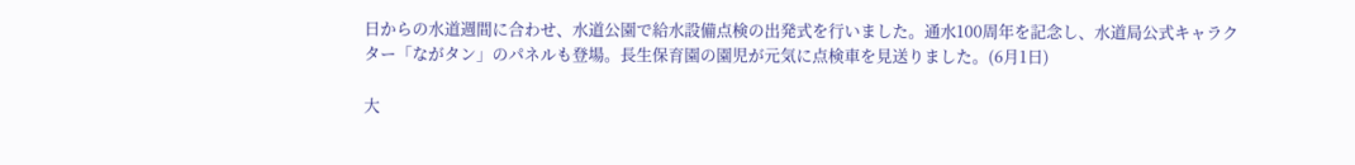日からの水道週間に合わせ、水道公園で給水設備点検の出発式を行いました。通水100周年を記念し、水道局公式キャラクター「ながタン」のパネルも登場。長生保育園の園児が元気に点検車を見送りました。(6月1日)

大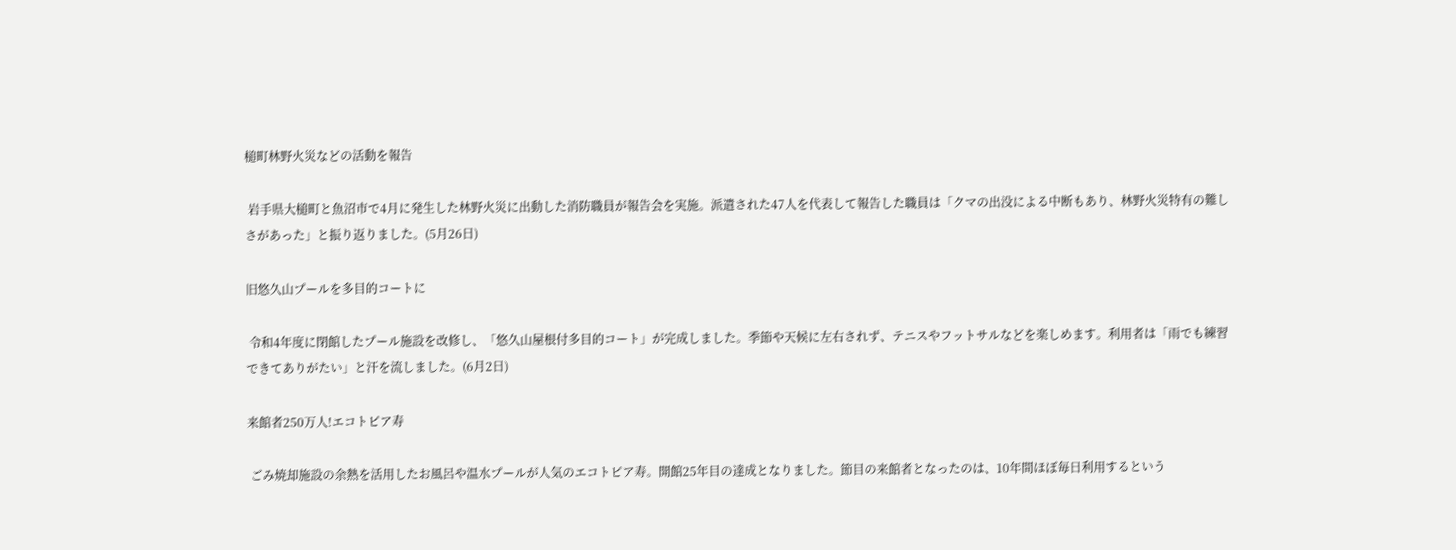槌町林野火災などの活動を報告

 岩手県大槌町と魚沼市で4月に発生した林野火災に出動した消防職員が報告会を実施。派遣された47人を代表して報告した職員は「クマの出没による中断もあり、林野火災特有の難しさがあった」と振り返りました。(5月26日)

旧悠久山プールを多目的コートに

 令和4年度に閉館したプール施設を改修し、「悠久山屋根付多目的コート」が完成しました。季節や天候に左右されず、テニスやフットサルなどを楽しめます。利用者は「雨でも練習できてありがたい」と汗を流しました。(6月2日)

来館者250万人!エコトピア寿

 ごみ焼却施設の余熱を活用したお風呂や温水プールが人気のエコトピア寿。開館25年目の達成となりました。節目の来館者となったのは、10年間ほぼ毎日利用するという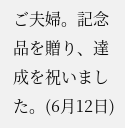ご夫婦。記念品を贈り、達成を祝いました。(6月12日)